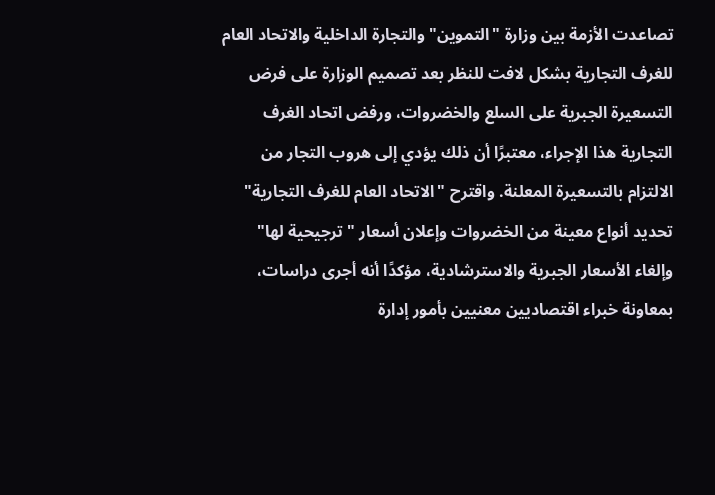تصاعدت الأزمة بين وزارة "التموين" والتجارة الداخلية والاتحاد العام للغرف التجارية بشكل لافت للنظر بعد تصميم الوزارة على فرض التسعيرة الجبرية على السلع والخضروات، ورفض اتحاد الغرف التجارية هذا الإجراء، معتبرًا أن ذلك يؤدي إلى هروب التجار من الالتزام بالتسعيرة المعلنة. واقترح "الاتحاد العام للغرف التجارية" تحديد أنواع معينة من الخضروات وإعلان أسعار "ترجيحية لها" وإلغاء الأسعار الجبرية والاسترشادية، مؤكدًا أنه أجرى دراسات، بمعاونة خبراء اقتصاديين معنيين بأمور إدارة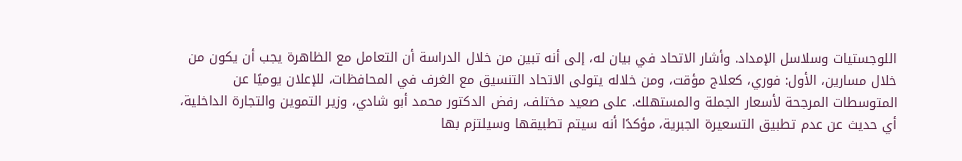اللوجستيات وسلاسل الإمداد. وأشار الاتحاد في بيان له، إلى أنه تبين من خلال الدراسة أن التعامل مع الظاهرة يجب أن يكون من خلال مسارين، الأول: فوري، كعلاج مؤقت، ومن خلاله يتولى الاتحاد التنسيق مع الغرف في المحافظات، للإعلان يوميًا عن المتوسطات المرجحة لأسعار الجملة والمستهلك. على صعيد مختلف، رفض الدكتور محمد أبو شادي، وزير التموين والتجارة الداخلية، أي حديث عن عدم تطبيق التسعيرة الجبرية، مؤكدًا أنه سيتم تطبيقها وسيلتزم بها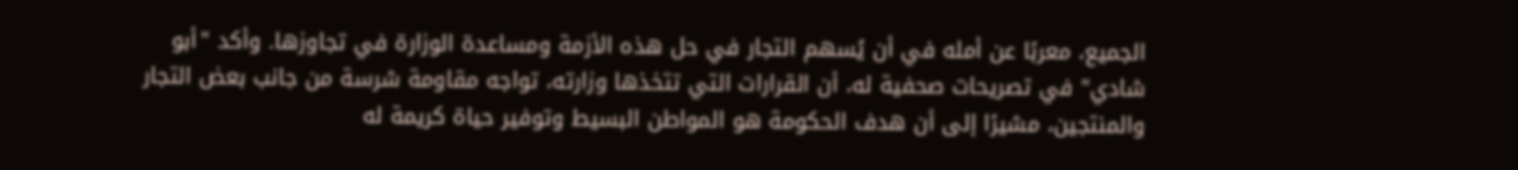الجميع، معربًا عن أمله في أن يُسهم التجار في حل هذه الأزمة ومساعدة الوزارة في تجاوزها. وأكد "أبو شادي" في تصريحات صحفية له، أن القرارات التي تتخذها وزارته، تواجه مقاومة شرسة من جانب بعض التجار والمنتجين، مشيرًا إلى أن هدف الحكومة هو المواطن البسيط وتوفير حياة كريمة له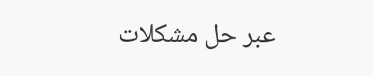عبر حل مشكلات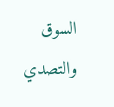السوق والتصدي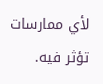لأي ممارسات تؤثر فيه.